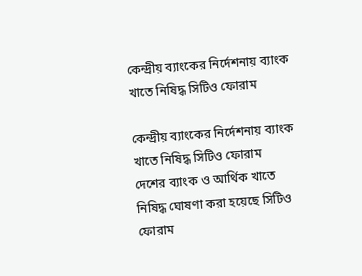কেন্দ্রীয় ব্যাংকের নির্দেশনায় ব্যাংক খাতে নিষিদ্ধ সিটিও ফোরাম

কেন্দ্রীয় ব্যাংকের নির্দেশনায় ব্যাংক খাতে নিষিদ্ধ সিটিও ফোরাম
দেশের ব্যাংক ও আর্থিক খাতে নিষিদ্ধ ঘোষণা করা হয়েছে সিটিও ফোরাম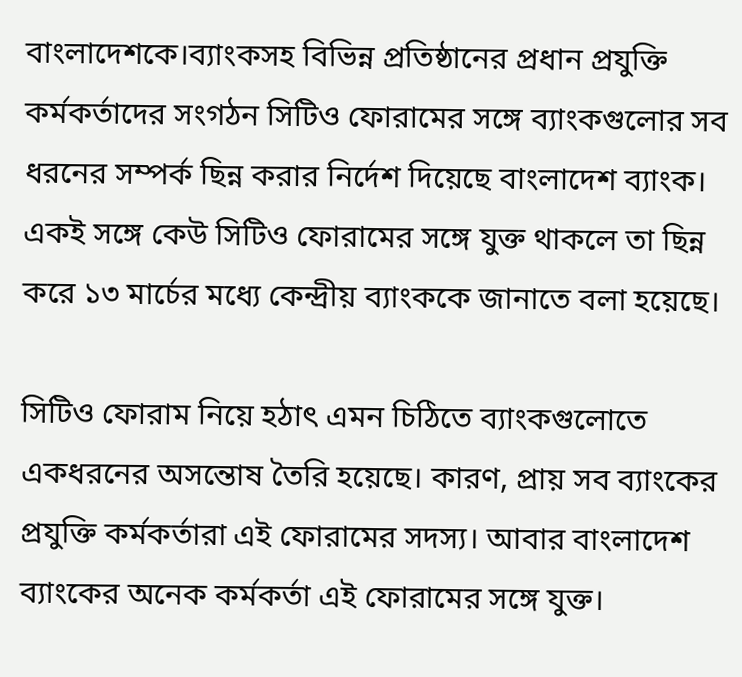বাংলাদেশকে।ব্যাংকসহ বিভিন্ন প্রতিষ্ঠানের প্রধান প্রযুক্তি কর্মকর্তাদের সংগঠন সিটিও ফোরামের সঙ্গে ব্যাংকগুলোর সব ধরনের সম্পর্ক ছিন্ন করার নির্দেশ দিয়েছে বাংলাদেশ ব্যাংক। একই সঙ্গে কেউ সিটিও ফোরামের সঙ্গে যুক্ত থাকলে তা ছিন্ন করে ১৩ মার্চের মধ্যে কেন্দ্রীয় ব্যাংককে জানাতে বলা হয়েছে।

সিটিও ফোরাম নিয়ে হঠাৎ এমন চিঠিতে ব্যাংকগুলোতে একধরনের অসন্তোষ তৈরি হয়েছে। কারণ, প্রায় সব ব্যাংকের প্রযুক্তি কর্মকর্তারা এই ফোরামের সদস্য। আবার বাংলাদেশ ব্যাংকের অনেক কর্মকর্তা এই ফোরামের সঙ্গে যুক্ত।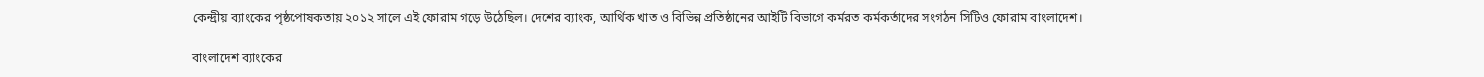কেন্দ্রীয় ব্যাংকের পৃষ্ঠপোষকতায় ২০১২ সালে এই ফোরাম গড়ে উঠেছিল। দেশের ব্যাংক, আর্থিক খাত ও বিভিন্ন প্রতিষ্ঠানের আইটি বিভাগে কর্মরত কর্মকর্তাদের সংগঠন সিটিও ফোরাম বাংলাদেশ।

বাংলাদেশ ব্যাংকের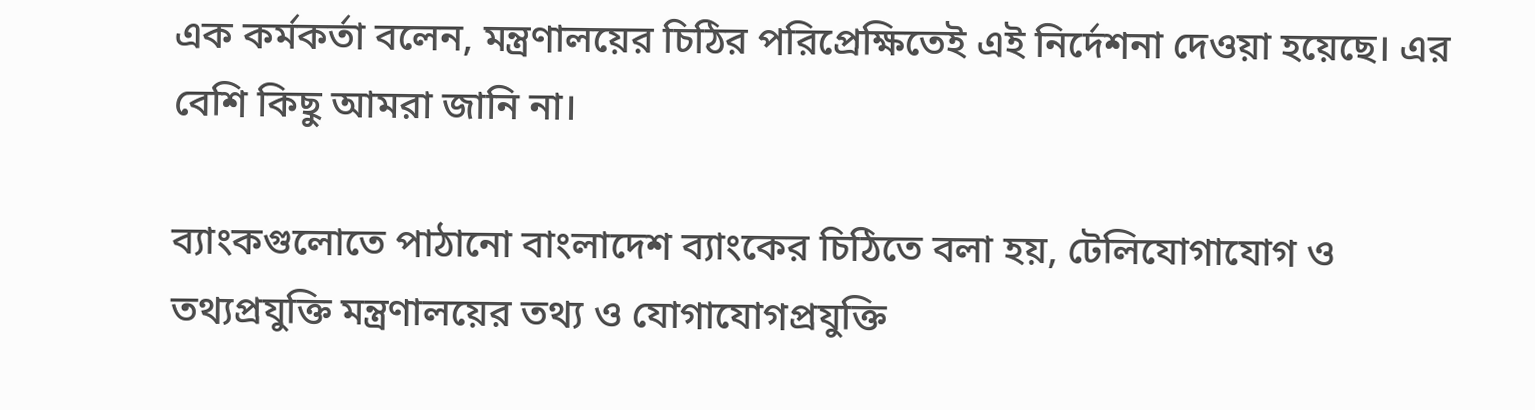এক কর্মকর্তা বলেন, মন্ত্রণালয়ের চিঠির পরিপ্রেক্ষিতেই এই নির্দেশনা দেওয়া হয়েছে। এর বেশি কিছু আমরা জানি না।

ব্যাংকগুলোতে পাঠানো বাংলাদেশ ব্যাংকের চিঠিতে বলা হয়, টেলিযোগাযোগ ও তথ্যপ্রযুক্তি মন্ত্রণালয়ের তথ্য ও যোগাযোগপ্রযুক্তি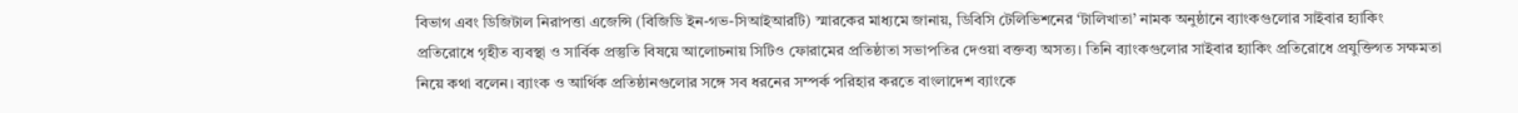বিভাগ এবং ডিজিটাল নিরাপত্তা এজেন্সি (বিজিডি ইন-গভ-সিআইআরটি) স্মারকের মাধ্যমে জানায়, ডিবিসি টেলিভিশনের ‘টালিখাতা’ নামক অনুষ্ঠানে ব্যাংকগুলোর সাইবার হ্যাকিং প্রতিরোধে গৃহীত ব্যবস্থা ও সার্বিক প্রস্তুতি বিষয়ে আলোচনায় সিটিও ফোরামের প্রতিষ্ঠাতা সভাপতির দেওয়া বক্তব্য অসত্য। তিনি ব্যাংকগুলোর সাইবার হ্যাকিং প্রতিরোধে প্রযুক্তিগত সক্ষমতা নিয়ে কথা বলেন। ব্যাংক ও আর্থিক প্রতিষ্ঠানগুলোর সঙ্গে সব ধরনের সম্পর্ক পরিহার করতে বাংলাদেশ ব্যাংকে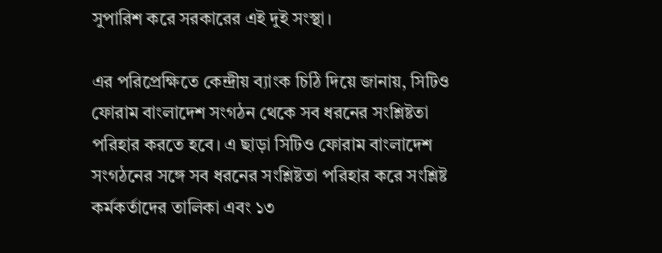সুপারিশ করে সরকারের এই দুই সংস্থা।

এর পরিপ্রেক্ষিতে কেন্দ্রীয় ব্যাংক চিঠি দিয়ে জানায়, সিটিও ফোরাম বাংলাদেশ সংগঠন থেকে সব ধরনের সংশ্লিষ্টতা পরিহার করতে হবে। এ ছাড়া সিটিও ফোরাম বাংলাদেশ সংগঠনের সঙ্গে সব ধরনের সংশ্লিষ্টতা পরিহার করে সংশ্লিষ্ট কর্মকর্তাদের তালিকা এবং ১৩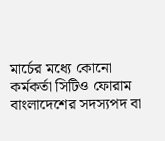মার্চের মধ্যে কোনো কর্মকর্তা সিটিও ফোরাম বাংলাদেশের সদস্যপদ বা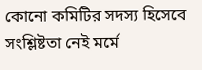কোনো কমিটির সদস্য হিসেবে সংশ্লিষ্টতা নেই মর্মে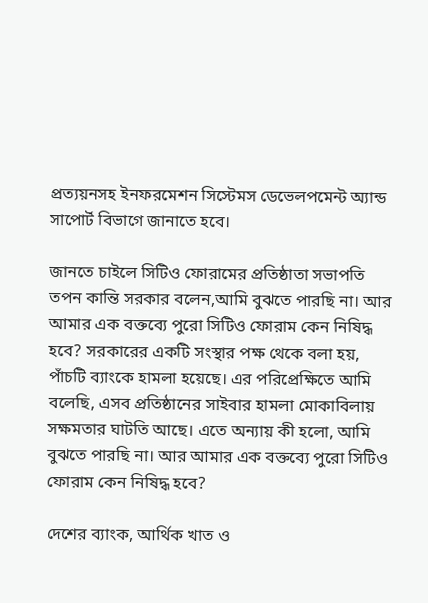প্রত্যয়নসহ ইনফরমেশন সিস্টেমস ডেভেলপমেন্ট অ্যান্ড সাপোর্ট বিভাগে জানাতে হবে।

জানতে চাইলে সিটিও ফোরামের প্রতিষ্ঠাতা সভাপতি তপন কান্তি সরকার বলেন,আমি বুঝতে পারছি না। আর আমার এক বক্তব্যে পুরো সিটিও ফোরাম কেন নিষিদ্ধ হবে? সরকারের একটি সংস্থার পক্ষ থেকে বলা হয়, পাঁচটি ব্যাংকে হামলা হয়েছে। এর পরিপ্রেক্ষিতে আমি বলেছি, এসব প্রতিষ্ঠানের সাইবার হামলা মোকাবিলায় সক্ষমতার ঘাটতি আছে। এতে অন্যায় কী হলো, আমি বুঝতে পারছি না। আর আমার এক বক্তব্যে পুরো সিটিও ফোরাম কেন নিষিদ্ধ হবে?

দেশের ব্যাংক, আর্থিক খাত ও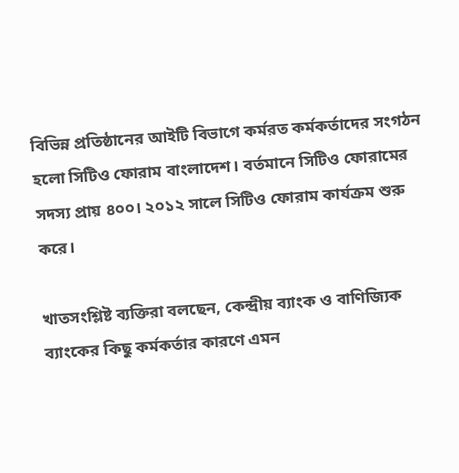বিভিন্ন প্রতিষ্ঠানের আইটি বিভাগে কর্মরত কর্মকর্তাদের সংগঠন হলো সিটিও ফোরাম বাংলাদেশ। বর্তমানে সিটিও ফোরামের সদস্য প্রায় ৪০০। ২০১২ সালে সিটিও ফোরাম কার্যক্রম শুরু করে।

খাতসংশ্লিষ্ট ব্যক্তিরা বলছেন, কেন্দ্রীয় ব্যাংক ও বাণিজ্যিক ব্যাংকের কিছু কর্মকর্তার কারণে এমন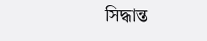সিদ্ধান্ত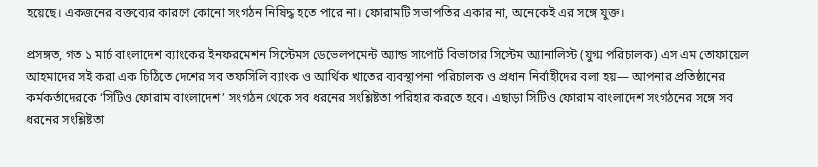হয়েছে। একজনের বক্তব্যের কারণে কোনো সংগঠন নিষিদ্ধ হতে পারে না। ফোরামটি সভাপতির একার না, অনেকেই এর সঙ্গে যুক্ত।

প্রসঙ্গত, গত ১ মার্চ বাংলাদেশ ব্যাংকের ইনফরমেশন সিস্টেমস ডেভেলপমেন্ট অ্যান্ড সাপোর্ট বিভাগের সিস্টেম অ্যানালিস্ট (যুগ্ম পরিচালক) এস এম তোফায়েল আহমাদের সই করা এক চিঠিতে দেশের সব তফসিলি ব্যাংক ও আর্থিক খাতের ব্যবস্থাপনা পরিচালক ও প্রধান নির্বাহীদের বলা হয়— আপনার প্রতিষ্ঠানের কর্মকর্তাদেরকে ‘সিটিও ফোরাম বাংলাদেশ’ সংগঠন থেকে সব ধরনের সংশ্লিষ্টতা পরিহার করতে হবে। এছাড়া সিটিও ফোরাম বাংলাদেশ সংগঠনের সঙ্গে সব ধরনের সংশ্লিষ্টতা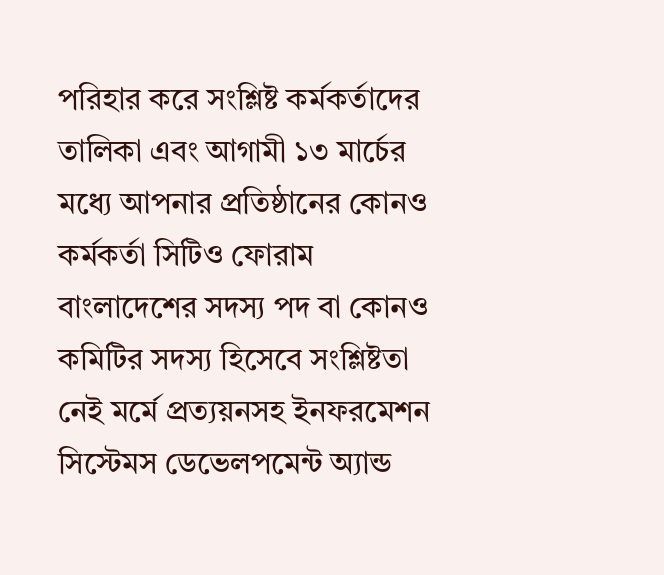পরিহার করে সংশ্লিষ্ট কর্মকর্তাদের তালিকা এবং আগামী ১৩ মার্চের মধ্যে আপনার প্রতিষ্ঠানের কোনও কর্মকর্তা সিটিও ফোরাম বাংলাদেশের সদস্য পদ বা কোনও কমিটির সদস্য হিসেবে সংশ্লিষ্টতা নেই মর্মে প্রত্যয়নসহ ইনফরমেশন সিস্টেমস ডেভেলপমেন্ট অ্যান্ড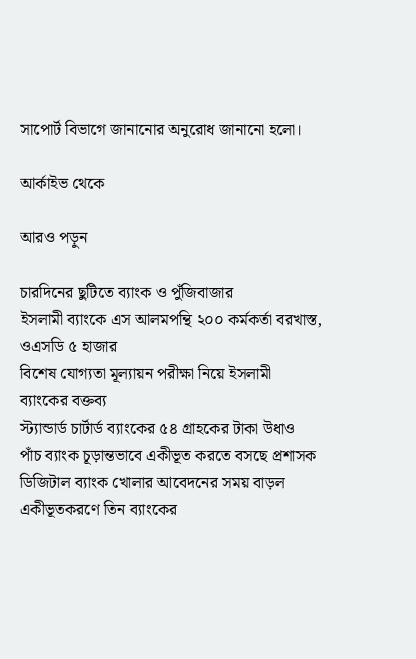সাপোর্ট বিভাগে জানানোর অনুরোধ জানানো হলো।

আর্কাইভ থেকে

আরও পড়ুন

চারদিনের ছুটিতে ব্যাংক ও পুঁজিবাজার
ইসলামী ব্যাংকে এস আলমপন্থি ২০০ কর্মকর্তা বরখাস্ত, ওএসডি ৫ হাজার
বিশেষ যোগ্যতা মূল্যায়ন পরীক্ষা নিয়ে ইসলামী ব্যাংকের বক্তব্য
স্ট্যান্ডার্ড চার্টার্ড ব্যাংকের ৫৪ গ্রাহকের টাকা উধাও
পাঁচ ব্যাংক চূড়ান্তভাবে একীভূত করতে বসছে প্রশাসক
ডিজিটাল ব্যাংক খোলার আবেদনের সময় বাড়ল
একীভূতকরণে তিন ব্যাংকের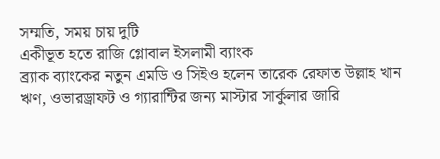সম্মতি, সময় চায় দুটি
একীভূত হতে রাজি গ্লোবাল ইসলামী ব্যাংক
ব্র্যাক ব্যাংকের নতুন এমডি ও সিইও হলেন তারেক রেফাত উল্লাহ খান
ঋণ, ওভারড্রাফট ও গ্যারান্টির জন্য মাস্টার সার্কুলার জারি